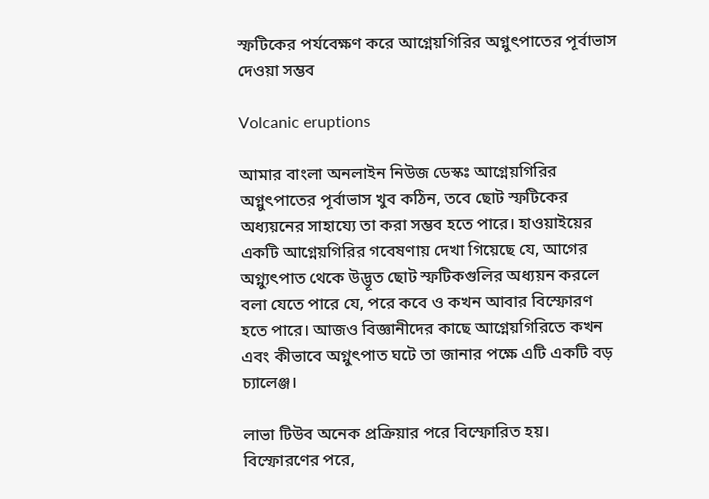স্ফটিকের পর্যবেক্ষণ করে আগ্নেয়গিরির অগ্নুৎপাতের পূর্বাভাস দেওয়া সম্ভব

Volcanic eruptions

আমার বাংলা অনলাইন নিউজ ডেস্কঃ আগ্নেয়গিরির অগ্নুৎপাতের পূর্বাভাস খুব কঠিন, তবে ছোট স্ফটিকের অধ্যয়নের সাহায্যে তা করা সম্ভব হতে পারে। হাওয়াইয়ের একটি আগ্নেয়গিরির গবেষণায় দেখা গিয়েছে যে, আগের অগ্ন্যুৎপাত থেকে উদ্ভূত ছোট স্ফটিকগুলির অধ্যয়ন করলে বলা যেতে পারে যে, পরে কবে ও কখন আবার বিস্ফোরণ হতে পারে। আজও বিজ্ঞানীদের কাছে আগ্নেয়গিরিতে কখন এবং কীভাবে অগ্নুৎপাত ঘটে তা জানার পক্ষে এটি একটি বড় চ্যালেঞ্জ।

লাভা টিউব অনেক প্রক্রিয়ার পরে বিস্ফোরিত হয়। বিস্ফোরণের পরে,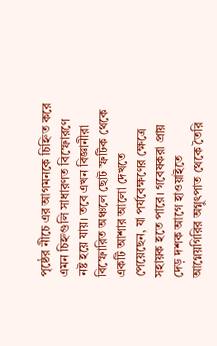পৃষ্ঠের নীচে এর আগমনকে চিহ্নিত করে এমন চিহ্নগুলি সাধারণত বিস্ফোরণে নষ্ট হয়ে যায়। তবে এখন বিজ্ঞানীরা বিস্ফোরিত অঞ্চলে ছোট স্ফটিক থেকে একটি আশার আলো দেখতে পেয়েছেন, যা পর্যবেক্ষণের ক্ষেত্রে সহায়ক হতে পারে। গবেষকরা প্রায় দেড় দশক আগে হাওয়াইতে আগ্নেয়গিরির অগ্নুৎপাত থেকে তৈরি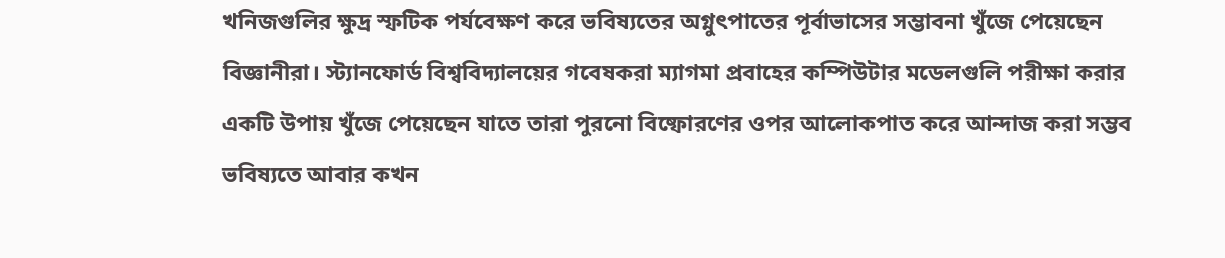খনিজগুলির ক্ষুদ্র স্ফটিক পর্যবেক্ষণ করে ভবিষ্যতের অগ্নুৎপাতের পূর্বাভাসের সম্ভাবনা খুঁজে পেয়েছেন বিজ্ঞানীরা। স্ট্যানফোর্ড বিশ্ববিদ্যালয়ের গবেষকরা ম্যাগমা প্রবাহের কম্পিউটার মডেলগুলি পরীক্ষা করার একটি উপায় খুঁজে পেয়েছেন যাতে তারা পুরনো বিষ্ফোরণের ওপর আলোকপাত করে আন্দাজ করা সম্ভব ভবিষ্যতে আবার কখন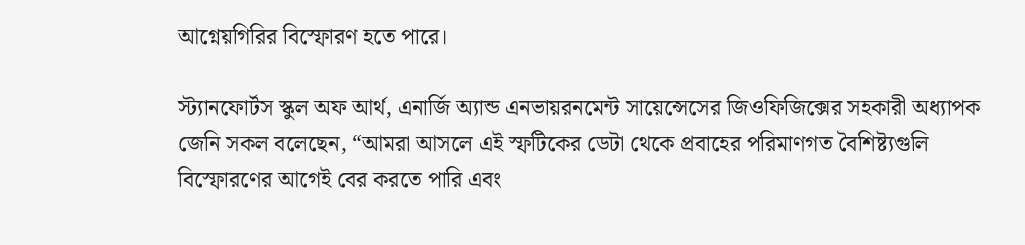আগ্নেয়গিরির বিস্ফোরণ হতে পারে।

স্ট্যানফোর্টস স্কুল অফ আর্থ, এনার্জি অ্যান্ড এনভায়রনমেন্ট সায়েন্সেসের জিওফিজিক্সের সহকারী অধ্যাপক জেনি সকল বলেছেন, “আমরা আসলে এই স্ফটিকের ডেটা থেকে প্রবাহের পরিমাণগত বৈশিষ্ট্যগুলি বিস্ফোরণের আগেই বের করতে পারি এবং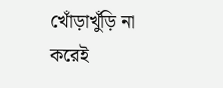খোঁড়াখুঁড়ি না করেই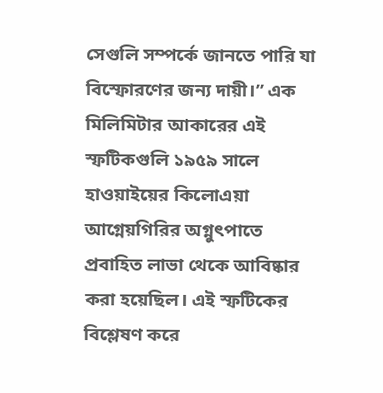সেগুলি সম্পর্কে জানতে পারি যা বিস্ফোরণের জন্য দায়ী।” এক মিলিমিটার আকারের এই স্ফটিকগুলি ১৯৫৯ সালে হাওয়াইয়ের কিলোএয়া আগ্নেয়গিরির অগ্নুৎপাতে প্রবাহিত লাভা থেকে আবিষ্কার করা হয়েছিল। এই স্ফটিকের বিশ্লেষণ করে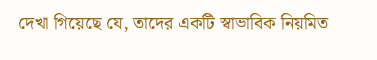দেখা গিয়েছে যে, তাদের একটি স্বাভাবিক নিয়মিত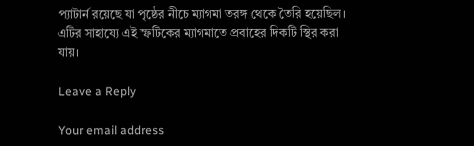প্যাটার্ন রয়েছে যা পৃষ্ঠের নীচে ম্যাগমা তরঙ্গ থেকে তৈরি হয়েছিল। এটির সাহায্যে এই স্ফটিকের ম্যাগমাতে প্রবাহের দিকটি স্থির করা যায়।

Leave a Reply

Your email address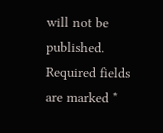will not be published. Required fields are marked *